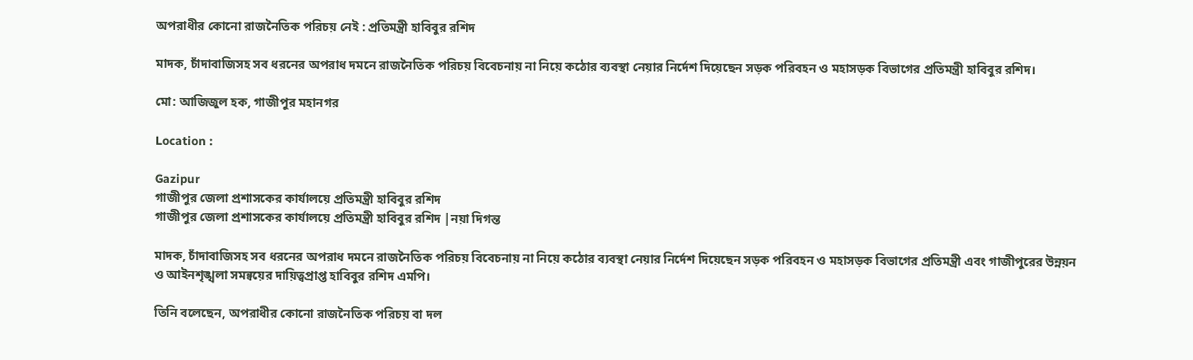অপরাধীর কোনো রাজনৈতিক পরিচয় নেই : প্রতিমন্ত্রী হাবিবুর রশিদ

মাদক, চাঁদাবাজিসহ সব ধরনের অপরাধ দমনে রাজনৈতিক পরিচয় বিবেচনায় না নিয়ে কঠোর ব্যবস্থা নেয়ার নির্দেশ দিয়েছেন সড়ক পরিবহন ও মহাসড়ক বিভাগের প্রতিমন্ত্রী হাবিবুর রশিদ।

মো: আজিজুল হক, গাজীপুর মহানগর

Location :

Gazipur
গাজীপুর জেলা প্রশাসকের কার্যালয়ে প্রতিমন্ত্রী হাবিবুর রশিদ
গাজীপুর জেলা প্রশাসকের কার্যালয়ে প্রতিমন্ত্রী হাবিবুর রশিদ |নয়া দিগন্ত

মাদক, চাঁদাবাজিসহ সব ধরনের অপরাধ দমনে রাজনৈতিক পরিচয় বিবেচনায় না নিয়ে কঠোর ব্যবস্থা নেয়ার নির্দেশ দিয়েছেন সড়ক পরিবহন ও মহাসড়ক বিভাগের প্রতিমন্ত্রী এবং গাজীপুরের উন্নয়ন ও আইনশৃঙ্খলা সমন্বয়ের দায়িত্বপ্রাপ্ত হাবিবুর রশিদ এমপি।

তিনি বলেছেন, অপরাধীর কোনো রাজনৈতিক পরিচয় বা দল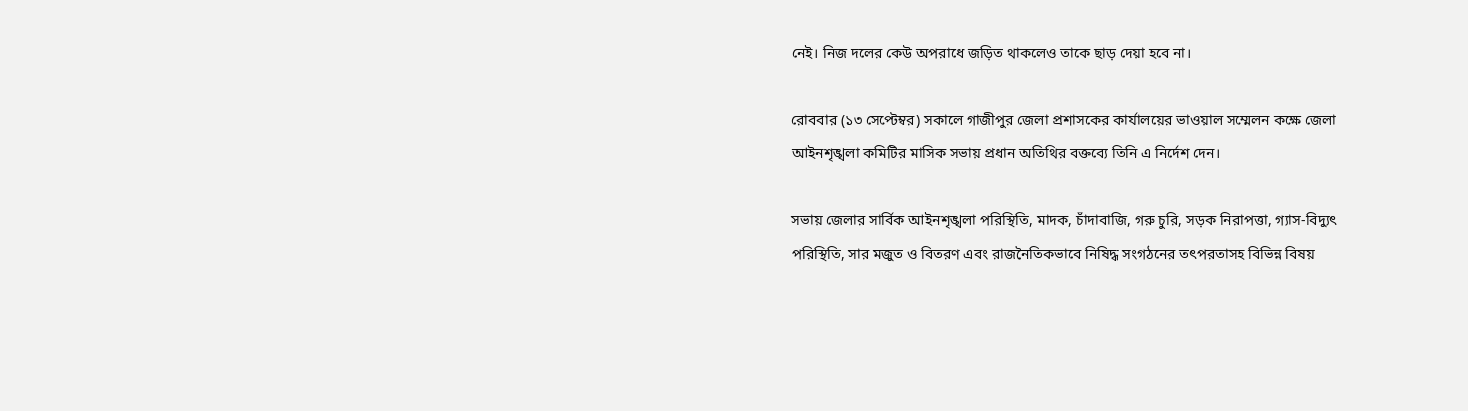নেই। নিজ দলের কেউ অপরাধে জড়িত থাকলেও তাকে ছাড় দেয়া হবে না।

রোববার (১৩ সেপ্টেম্বর) সকালে গাজীপুর জেলা প্রশাসকের কার্যালয়ের ভাওয়াল সম্মেলন কক্ষে জেলা আইনশৃঙ্খলা কমিটির মাসিক সভায় প্রধান অতিথির বক্তব্যে তিনি এ নির্দেশ দেন।

সভায় জেলার সার্বিক আইনশৃঙ্খলা পরিস্থিতি, মাদক, চাঁদাবাজি, গরু চুরি, সড়ক নিরাপত্তা, গ্যাস-বিদ্যুৎ পরিস্থিতি, সার মজুত ও বিতরণ এবং রাজনৈতিকভাবে নিষিদ্ধ সংগঠনের তৎপরতাসহ বিভিন্ন বিষয়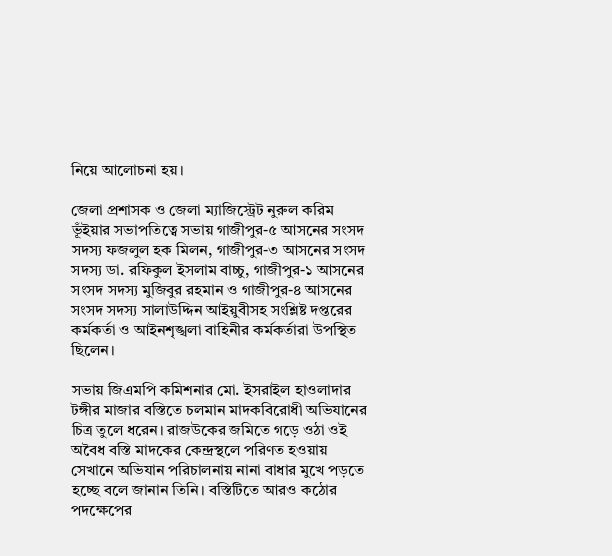নিয়ে আলোচনা হয়।

জেলা প্রশাসক ও জেলা ম্যাজিস্ট্রেট নুরুল করিম ভূঁইয়ার সভাপতিত্বে সভায় গাজীপুর-৫ আসনের সংসদ সদস্য ফজলুল হক মিলন, গাজীপুর-৩ আসনের সংসদ সদস্য ডা. রফিকুল ইসলাম বাচ্চু, গাজীপুর-১ আসনের সংসদ সদস্য মুজিবুর রহমান ও গাজীপুর-৪ আসনের সংসদ সদস্য সালাউদ্দিন আইয়ুবীসহ সংশ্লিষ্ট দপ্তরের কর্মকর্তা ও আইনশৃঙ্খলা বাহিনীর কর্মকর্তারা উপস্থিত ছিলেন।

সভায় জিএমপি কমিশনার মো. ইসরাইল হাওলাদার টঙ্গীর মাজার বস্তিতে চলমান মাদকবিরোধী অভিযানের চিত্র তুলে ধরেন। রাজউকের জমিতে গড়ে ওঠা ওই অবৈধ বস্তি মাদকের কেন্দ্রস্থলে পরিণত হওয়ায় সেখানে অভিযান পরিচালনায় নানা বাধার মুখে পড়তে হচ্ছে বলে জানান তিনি। বস্তিটিতে আরও কঠোর পদক্ষেপের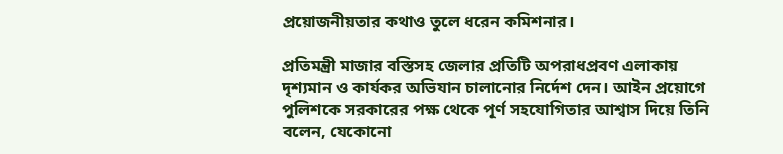প্রয়োজনীয়তার কথাও তুলে ধরেন কমিশনার।

প্রতিমন্ত্রী মাজার বস্তিসহ জেলার প্রতিটি অপরাধপ্রবণ এলাকায় দৃশ্যমান ও কার্যকর অভিযান চালানোর নির্দেশ দেন। আইন প্রয়োগে পুলিশকে সরকারের পক্ষ থেকে পূর্ণ সহযোগিতার আশ্বাস দিয়ে তিনি বলেন, যেকোনো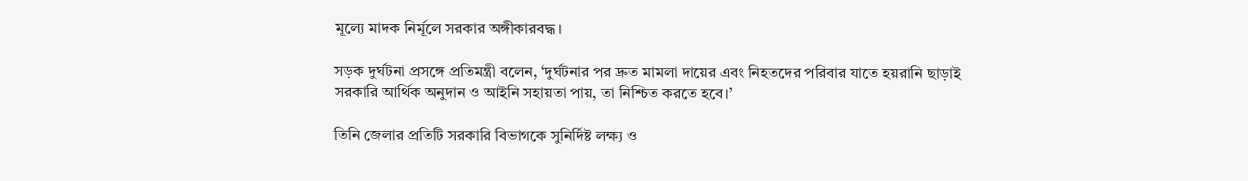মূল্যে মাদক নির্মূলে সরকার অঙ্গীকারবদ্ধ।

সড়ক দুর্ঘটনা প্রসঙ্গে প্রতিমন্ত্রী বলেন, ‘দুর্ঘটনার পর দ্রুত মামলা দায়ের এবং নিহতদের পরিবার যাতে হয়রানি ছাড়াই সরকারি আর্থিক অনুদান ও আইনি সহায়তা পায়, তা নিশ্চিত করতে হবে।’

তিনি জেলার প্রতিটি সরকারি বিভাগকে সুনির্দিষ্ট লক্ষ্য ও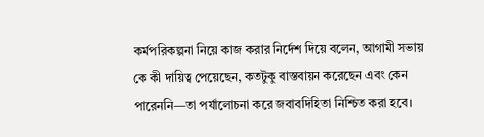কর্মপরিকল্পনা নিয়ে কাজ করার নির্দেশ দিয়ে বলেন, আগামী সভায় কে কী দায়িত্ব পেয়েছেন, কতটুকু বাস্তবায়ন করেছেন এবং কেন পারেননি—তা পর্যালোচনা করে জবাবদিহিতা নিশ্চিত করা হবে।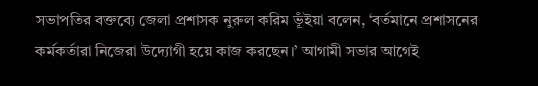সভাপতির বক্তব্যে জেলা প্রশাসক নুরুল করিম ভূঁইয়া বলেন, ‘বর্তমানে প্রশাসনের কর্মকর্তারা নিজেরা উদ্যোগী হয়ে কাজ করছেন।’ আগামী সভার আগেই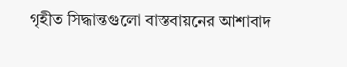গৃহীত সিদ্ধান্তগুলো বাস্তবায়নের আশাবাদ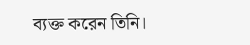ব্যক্ত করেন তিনি।